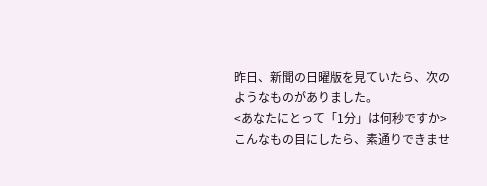昨日、新聞の日曜版を見ていたら、次のようなものがありました。
<あなたにとって「1分」は何秒ですか>
こんなもの目にしたら、素通りできませ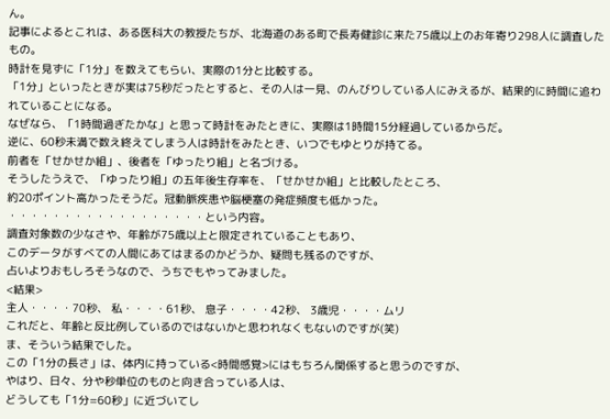ん。
記事によるとこれは、ある医科大の教授たちが、北海道のある町で長寿健診に来た75歳以上のお年寄り298人に調査したもの。
時計を見ずに「1分」を数えてもらい、実際の1分と比較する。
「1分」といったときが実は75秒だったとすると、その人は一見、のんびりしている人にみえるが、結果的に時間に追われていることになる。
なぜなら、「1時間過ぎたかな」と思って時計をみたときに、実際は1時間15分経過しているからだ。
逆に、60秒未満で数え終えてしまう人は時計をみたとき、いつでもゆとりが持てる。
前者を「せかせか組」、後者を「ゆったり組」と名づける。
そうしたうえで、「ゆったり組」の五年後生存率を、「せかせか組」と比較したところ、
約20ポイント高かったそうだ。冠動脈疾患や脳梗塞の発症頻度も低かった。
・・・・・・・・・・・・・・・・・・という内容。
調査対象数の少なさや、年齢が75歳以上と限定されていることもあり、
このデータがすべての人間にあてはまるのかどうか、疑問も残るのですが、
占いよりおもしろそうなので、うちでもやってみました。
<結果>
主人・・・・70秒、 私・・・・61秒、 息子・・・・42秒、 3歳児・・・・ムリ
これだと、年齢と反比例しているのではないかと思われなくもないのですが(笑)
ま、そういう結果でした。
この「1分の長さ」は、体内に持っている<時間感覚>にはもちろん関係すると思うのですが、
やはり、日々、分や秒単位のものと向き合っている人は、
どうしても「1分=60秒」に近づいてし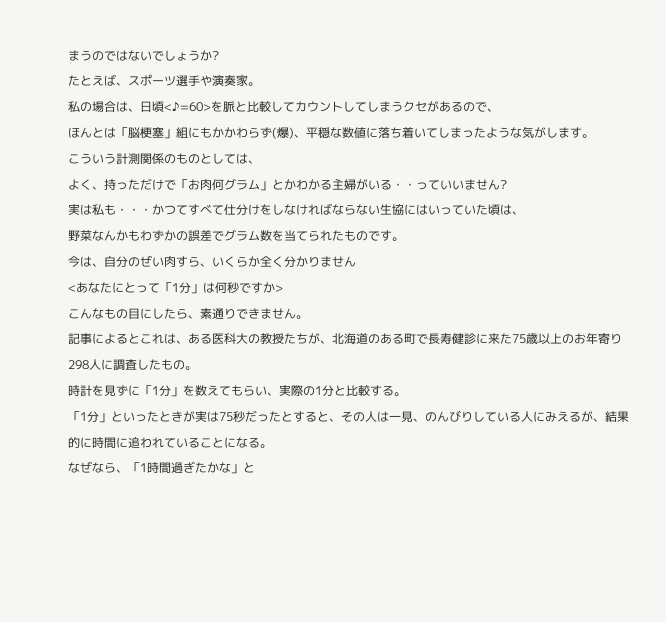まうのではないでしょうか?
たとえば、スポーツ選手や演奏家。
私の場合は、日頃<♪=60>を脈と比較してカウントしてしまうクセがあるので、
ほんとは「脳梗塞」組にもかかわらず(爆)、平穏な数値に落ち着いてしまったような気がします。
こういう計測関係のものとしては、
よく、持っただけで「お肉何グラム」とかわかる主婦がいる・・っていいません?
実は私も・・・かつてすべて仕分けをしなければならない生協にはいっていた頃は、
野菜なんかもわずかの誤差でグラム数を当てられたものです。
今は、自分のぜい肉すら、いくらか全く分かりません
<あなたにとって「1分」は何秒ですか>
こんなもの目にしたら、素通りできません。
記事によるとこれは、ある医科大の教授たちが、北海道のある町で長寿健診に来た75歳以上のお年寄り298人に調査したもの。
時計を見ずに「1分」を数えてもらい、実際の1分と比較する。
「1分」といったときが実は75秒だったとすると、その人は一見、のんびりしている人にみえるが、結果的に時間に追われていることになる。
なぜなら、「1時間過ぎたかな」と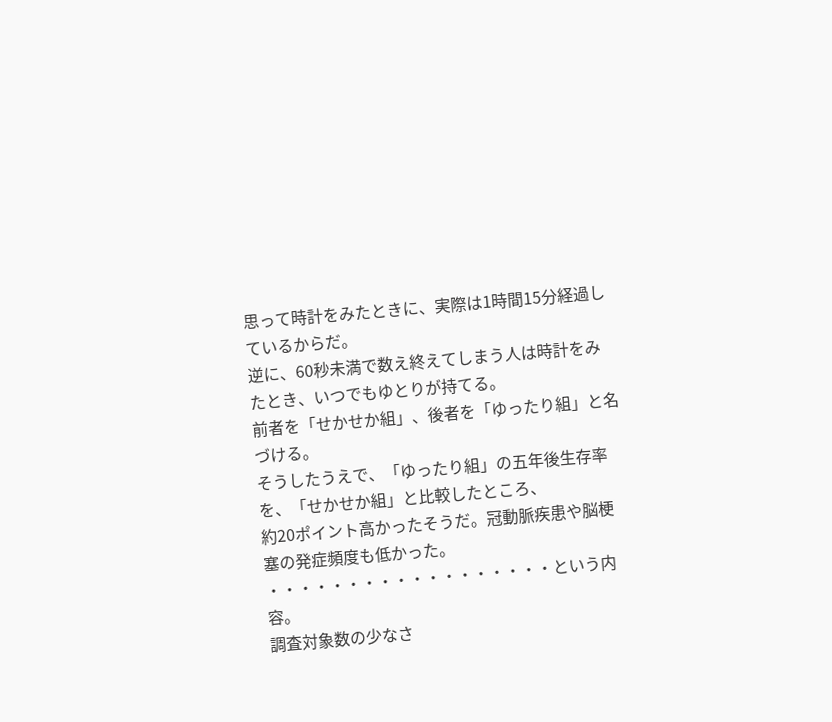思って時計をみたときに、実際は1時間15分経過しているからだ。
逆に、60秒未満で数え終えてしまう人は時計をみたとき、いつでもゆとりが持てる。
前者を「せかせか組」、後者を「ゆったり組」と名づける。
そうしたうえで、「ゆったり組」の五年後生存率を、「せかせか組」と比較したところ、
約20ポイント高かったそうだ。冠動脈疾患や脳梗塞の発症頻度も低かった。
・・・・・・・・・・・・・・・・・・という内容。
調査対象数の少なさ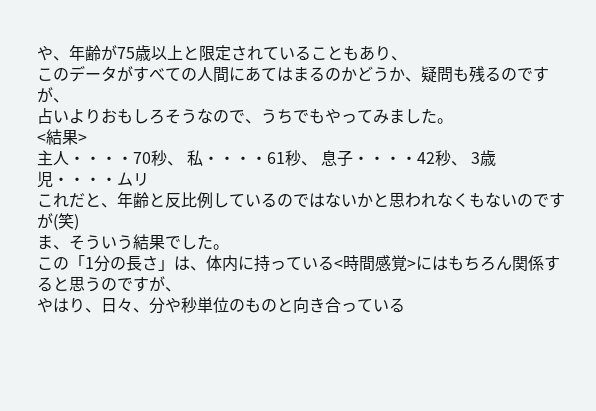や、年齢が75歳以上と限定されていることもあり、
このデータがすべての人間にあてはまるのかどうか、疑問も残るのですが、
占いよりおもしろそうなので、うちでもやってみました。
<結果>
主人・・・・70秒、 私・・・・61秒、 息子・・・・42秒、 3歳児・・・・ムリ
これだと、年齢と反比例しているのではないかと思われなくもないのですが(笑)
ま、そういう結果でした。
この「1分の長さ」は、体内に持っている<時間感覚>にはもちろん関係すると思うのですが、
やはり、日々、分や秒単位のものと向き合っている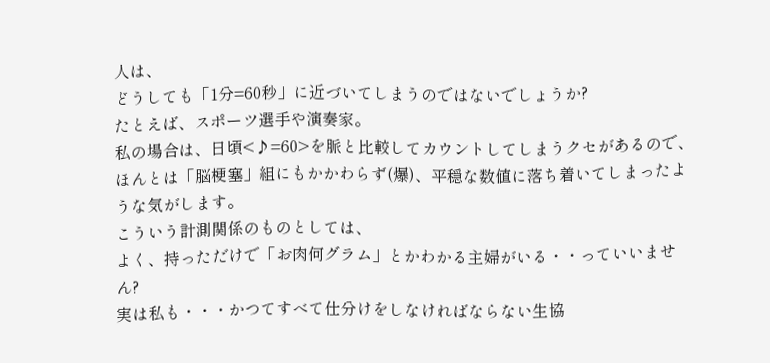人は、
どうしても「1分=60秒」に近づいてしまうのではないでしょうか?
たとえば、スポーツ選手や演奏家。
私の場合は、日頃<♪=60>を脈と比較してカウントしてしまうクセがあるので、
ほんとは「脳梗塞」組にもかかわらず(爆)、平穏な数値に落ち着いてしまったような気がします。
こういう計測関係のものとしては、
よく、持っただけで「お肉何グラム」とかわかる主婦がいる・・っていいません?
実は私も・・・かつてすべて仕分けをしなければならない生協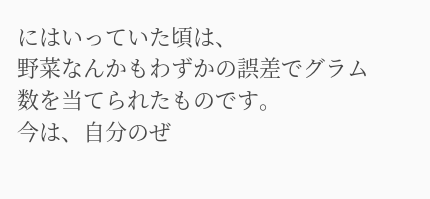にはいっていた頃は、
野菜なんかもわずかの誤差でグラム数を当てられたものです。
今は、自分のぜ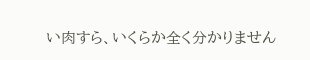い肉すら、いくらか全く分かりません